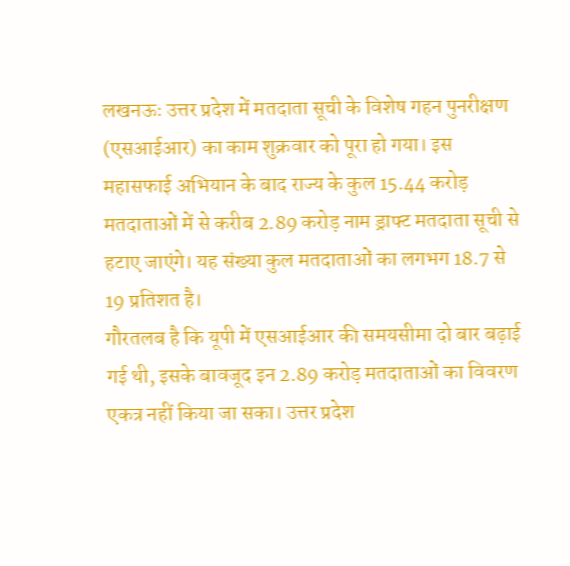लखनऊः उत्तर प्रदेश में मतदाता सूची के विशेष गहन पुनरीक्षण (एसआईआर) का काम शुक्रवार को पूरा हो गया। इस महासफाई अभियान के बाद राज्य के कुल 15.44 करोड़ मतदाताओं में से करीब 2.89 करोड़ नाम ड्राफ्ट मतदाता सूची से हटाए जाएंगे। यह संख्या कुल मतदाताओं का लगभग 18.7 से 19 प्रतिशत है।
गौरतलब है कि यूपी में एसआईआर की समयसीमा दो बार बढ़ाई गई थी, इसके बावजूद इन 2.89 करोड़ मतदाताओं का विवरण एकत्र नहीं किया जा सका। उत्तर प्रदेश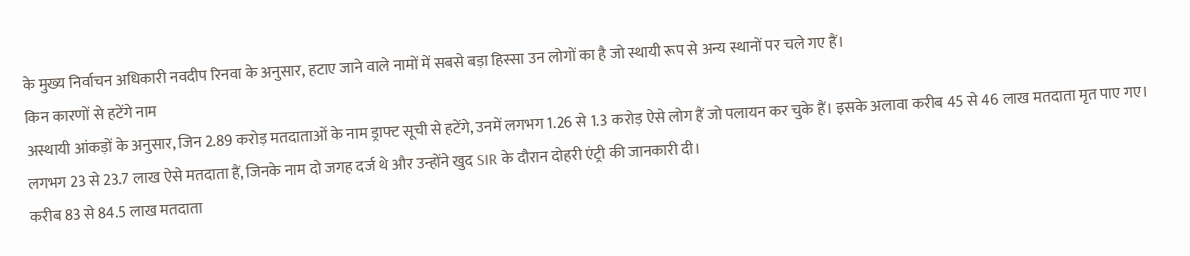के मुख्य निर्वाचन अधिकारी नवदीप रिनवा के अनुसार, हटाए जाने वाले नामों में सबसे बड़ा हिस्सा उन लोगों का है जो स्थायी रूप से अन्य स्थानों पर चले गए हैं।
किन कारणों से हटेंगे नाम
अस्थायी आंकड़ों के अनुसार, जिन 2.89 करोड़ मतदाताओं के नाम ड्राफ्ट सूची से हटेंगे, उनमें लगभग 1.26 से 1.3 करोड़ ऐसे लोग हैं जो पलायन कर चुके हैं। इसके अलावा करीब 45 से 46 लाख मतदाता मृत पाए गए। लगभग 23 से 23.7 लाख ऐसे मतदाता हैं, जिनके नाम दो जगह दर्ज थे और उन्होंने खुद SIR के दौरान दोहरी एंट्री की जानकारी दी।
करीब 83 से 84.5 लाख मतदाता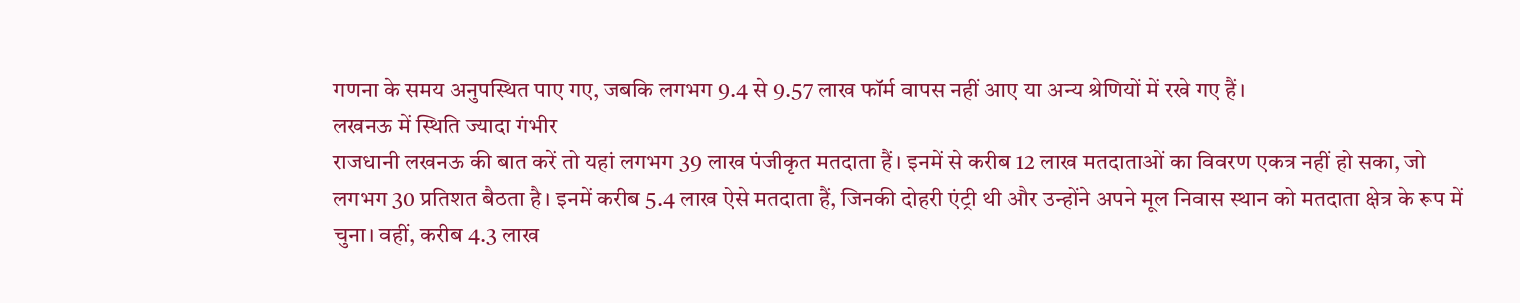गणना के समय अनुपस्थित पाए गए, जबकि लगभग 9.4 से 9.57 लाख फॉर्म वापस नहीं आए या अन्य श्रेणियों में रखे गए हैं।
लखनऊ में स्थिति ज्यादा गंभीर
राजधानी लखनऊ की बात करें तो यहां लगभग 39 लाख पंजीकृत मतदाता हैं। इनमें से करीब 12 लाख मतदाताओं का विवरण एकत्र नहीं हो सका, जो लगभग 30 प्रतिशत बैठता है। इनमें करीब 5.4 लाख ऐसे मतदाता हैं, जिनकी दोहरी एंट्री थी और उन्होंने अपने मूल निवास स्थान को मतदाता क्षेत्र के रूप में चुना। वहीं, करीब 4.3 लाख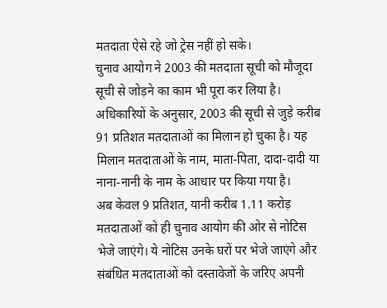मतदाता ऐसे रहे जो ट्रेस नहीं हो सके।
चुनाव आयोग ने 2003 की मतदाता सूची को मौजूदा सूची से जोड़ने का काम भी पूरा कर लिया है। अधिकारियों के अनुसार, 2003 की सूची से जुड़े करीब 91 प्रतिशत मतदाताओं का मिलान हो चुका है। यह मिलान मतदाताओं के नाम, माता-पिता, दादा-दादी या नाना-नानी के नाम के आधार पर किया गया है।
अब केवल 9 प्रतिशत, यानी करीब 1.11 करोड़ मतदाताओं को ही चुनाव आयोग की ओर से नोटिस भेजे जाएंगे। ये नोटिस उनके घरों पर भेजे जाएंगे और संबंधित मतदाताओं को दस्तावेजों के जरिए अपनी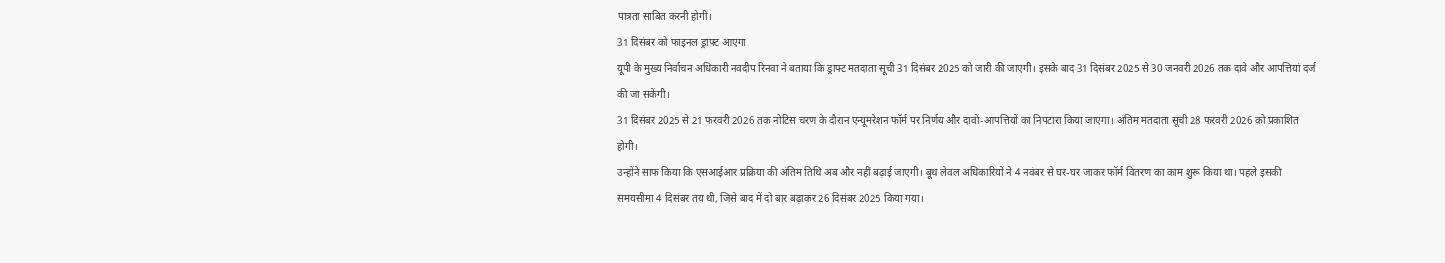पात्रता साबित करनी होगी।
31 दिसंबर को फाइनल ड्राफ्ट आएगा
यूपी के मुख्य निर्वाचन अधिकारी नवदीप रिनवा ने बताया कि ड्राफ्ट मतदाता सूची 31 दिसंबर 2025 को जारी की जाएगी। इसके बाद 31 दिसंबर 2025 से 30 जनवरी 2026 तक दावे और आपत्तियां दर्ज की जा सकेंगी।
31 दिसंबर 2025 से 21 फरवरी 2026 तक नोटिस चरण के दौरान एन्यूमरेशन फॉर्म पर निर्णय और दावों-आपत्तियों का निपटारा किया जाएगा। अंतिम मतदाता सूची 28 फरवरी 2026 को प्रकाशित होगी।
उन्होंने साफ किया कि एसआईआर प्रक्रिया की अंतिम तिथि अब और नहीं बढ़ाई जाएगी। बूथ लेवल अधिकारियों ने 4 नवंबर से घर-घर जाकर फॉर्म वितरण का काम शुरू किया था। पहले इसकी समयसीमा 4 दिसंबर तय थी, जिसे बाद में दो बार बढ़ाकर 26 दिसंबर 2025 किया गया।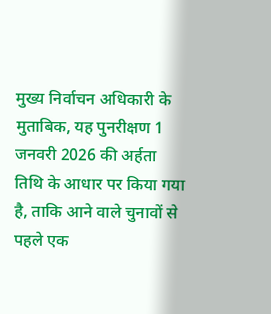मुख्य निर्वाचन अधिकारी के मुताबिक, यह पुनरीक्षण 1 जनवरी 2026 की अर्हता तिथि के आधार पर किया गया है, ताकि आने वाले चुनावों से पहले एक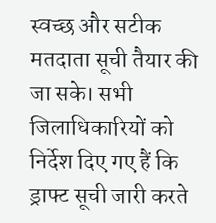स्वच्छ और सटीक मतदाता सूची तैयार की जा सके। सभी जिलाधिकारियों को निर्देश दिए गए हैं कि ड्राफ्ट सूची जारी करते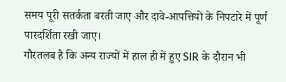समय पूरी सतर्कता बरती जाए और दावे-आपत्तियों के निपटारे में पूर्ण पारदर्शिता रखी जाए।
गौरतलब है कि अन्य राज्यों में हाल ही में हुए SIR के दौरान भी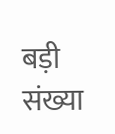बड़ी संख्या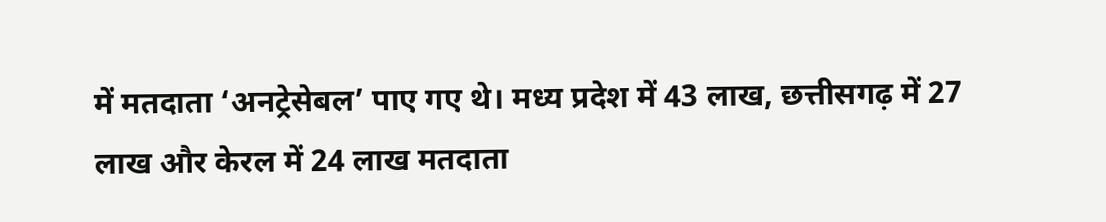में मतदाता ‘अनट्रेसेबल’ पाए गए थे। मध्य प्रदेश में 43 लाख, छत्तीसगढ़ में 27 लाख और केरल में 24 लाख मतदाता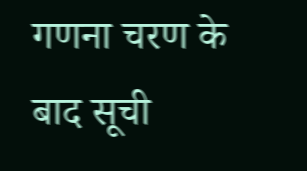गणना चरण के बाद सूची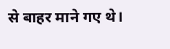से बाहर माने गए थे।